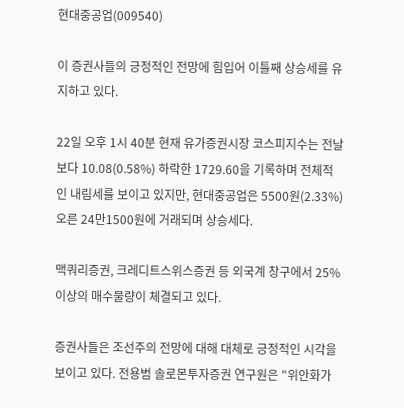현대중공업(009540)

이 증권사들의 긍정적인 전망에 힘입어 이틀째 상승세를 유지하고 있다.

22일 오후 1시 40분 현재 유가증권시장 코스피지수는 전날보다 10.08(0.58%) 하락한 1729.60을 기록하며 전체적인 내림세를 보이고 있지만, 현대중공업은 5500원(2.33%) 오른 24만1500원에 거래되며 상승세다.

맥쿼리증권, 크레디트스위스증권 등 외국계 창구에서 25% 이상의 매수물량이 체결되고 있다.

증권사들은 조선주의 전망에 대해 대체로 긍정적인 시각을 보이고 있다. 전용범 솔로몬투자증권 연구원은 "위안화가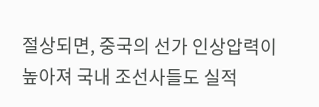절상되면, 중국의 선가 인상압력이 높아져 국내 조선사들도 실적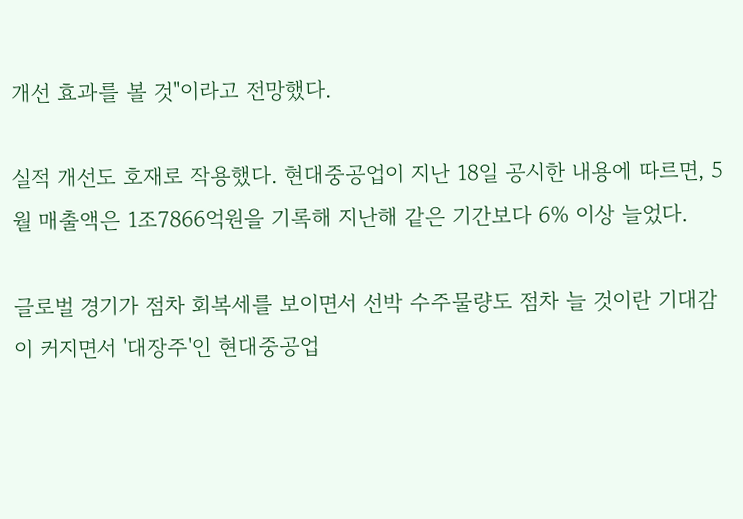개선 효과를 볼 것"이라고 전망했다.

실적 개선도 호재로 작용했다. 현대중공업이 지난 18일 공시한 내용에 따르면, 5월 매출액은 1조7866억원을 기록해 지난해 같은 기간보다 6% 이상 늘었다.

글로벌 경기가 점차 회복세를 보이면서 선박 수주물량도 점차 늘 것이란 기대감이 커지면서 '대장주'인 현대중공업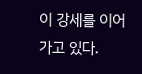이 강세를 이어가고 있다.